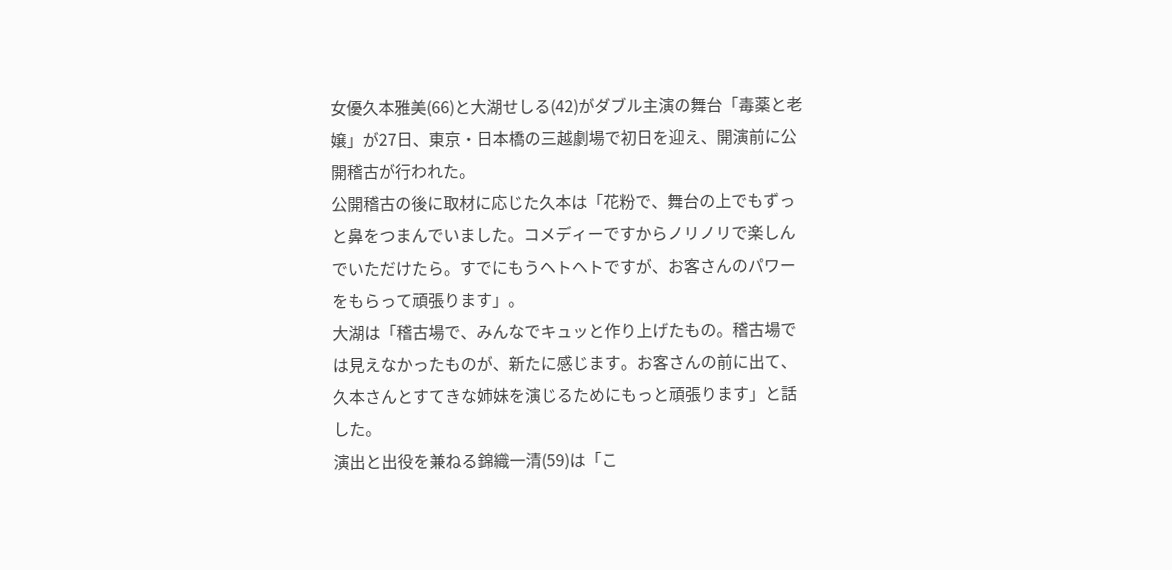女優久本雅美(66)と大湖せしる(42)がダブル主演の舞台「毒薬と老嬢」が27日、東京・日本橋の三越劇場で初日を迎え、開演前に公開稽古が行われた。
公開稽古の後に取材に応じた久本は「花粉で、舞台の上でもずっと鼻をつまんでいました。コメディーですからノリノリで楽しんでいただけたら。すでにもうヘトヘトですが、お客さんのパワーをもらって頑張ります」。
大湖は「稽古場で、みんなでキュッと作り上げたもの。稽古場では見えなかったものが、新たに感じます。お客さんの前に出て、久本さんとすてきな姉妹を演じるためにもっと頑張ります」と話した。
演出と出役を兼ねる錦織一清(59)は「こ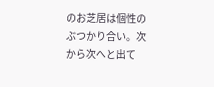のお芝居は個性のぶつかり合い。次から次へと出て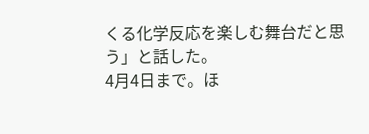くる化学反応を楽しむ舞台だと思う」と話した。
4月4日まで。ほ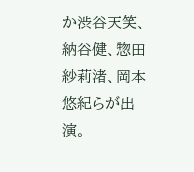か渋谷天笑、納谷健、惣田紗莉渚、岡本悠紀らが出演。